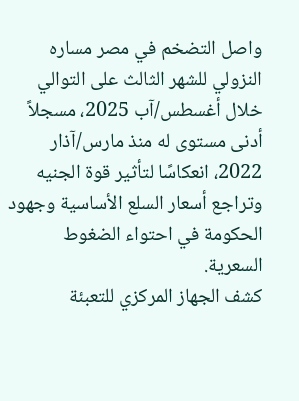واصل التضخم في مصر مساره النزولي للشهر الثالث على التوالي خلال أغسطس/آب 2025، مسجلاً أدنى مستوى له منذ مارس/آذار 2022، انعكاسًا لتأثير قوة الجنيه وتراجع أسعار السلع الأساسية وجهود الحكومة في احتواء الضغوط السعرية.
كشف الجهاز المركزي للتعبئة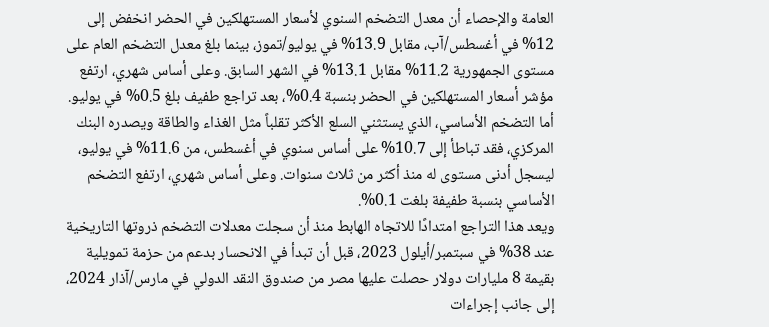العامة والإحصاء أن معدل التضخم السنوي لأسعار المستهلكين في الحضر انخفض إلى 12% في أغسطس/آب، مقابل 13.9% في يوليو/تموز، بينما بلغ معدل التضخم العام على مستوى الجمهورية 11.2% مقابل 13.1% في الشهر السابق. وعلى أساس شهري، ارتفع مؤشر أسعار المستهلكين في الحضر بنسبة 0.4%، بعد تراجع طفيف بلغ 0.5% في يوليو.
أما التضخم الأساسي، الذي يستثني السلع الأكثر تقلباً مثل الغذاء والطاقة ويصدره البنك المركزي، فقد تباطأ إلى 10.7% على أساس سنوي في أغسطس، من 11.6% في يوليو، ليسجل أدنى مستوى له منذ أكثر من ثلاث سنوات. وعلى أساس شهري، ارتفع التضخم الأساسي بنسبة طفيفة بلغت 0.1%.
ويعد هذا التراجع امتدادًا للاتجاه الهابط منذ أن سجلت معدلات التضخم ذروتها التاريخية عند 38% في سبتمبر/أيلول 2023، قبل أن تبدأ في الانحسار بدعم من حزمة تمويلية بقيمة 8 مليارات دولار حصلت عليها مصر من صندوق النقد الدولي في مارس/آذار 2024، إلى جانب إجراءات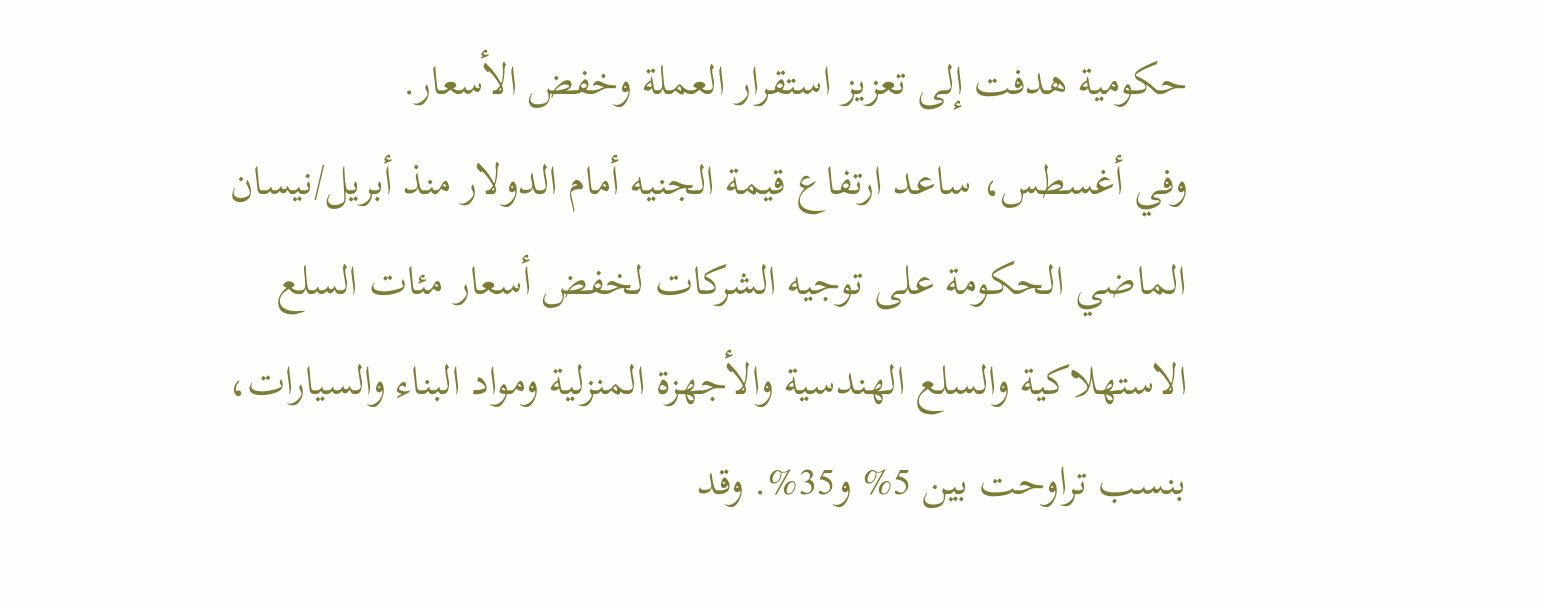حكومية هدفت إلى تعزيز استقرار العملة وخفض الأسعار.
وفي أغسطس، ساعد ارتفاع قيمة الجنيه أمام الدولار منذ أبريل/نيسان الماضي الحكومة على توجيه الشركات لخفض أسعار مئات السلع الاستهلاكية والسلع الهندسية والأجهزة المنزلية ومواد البناء والسيارات، بنسب تراوحت بين 5% و35%. وقد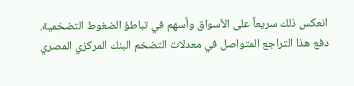انعكس ذلك سريعاً على الأسواق وأسهم في تباطؤ الضغوط التضخمية.
دفع هذا التراجع المتواصل في معدلات التضخم البنك المركزي المصري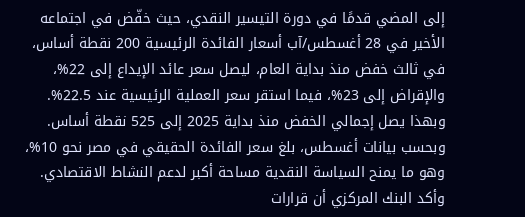إلى المضي قدمًا في دورة التيسير النقدي، حيث خفّض في اجتماعه الأخير في 28 أغسطس/آب أسعار الفائدة الرئيسية 200 نقطة أساس، في ثالث خفض منذ بداية العام، ليصل سعر عائد الإيداع إلى 22%، والإقراض إلى 23%، فيما استقر سعر العملية الرئيسية عند 22.5%. وبهذا يصل إجمالي الخفض منذ بداية 2025 إلى 525 نقطة أساس.
وبحسب بيانات أغسطس، بلغ سعر الفائدة الحقيقي في مصر نحو 10%، وهو ما يمنح السياسة النقدية مساحة أكبر لدعم النشاط الاقتصادي. وأكد البنك المركزي أن قرارات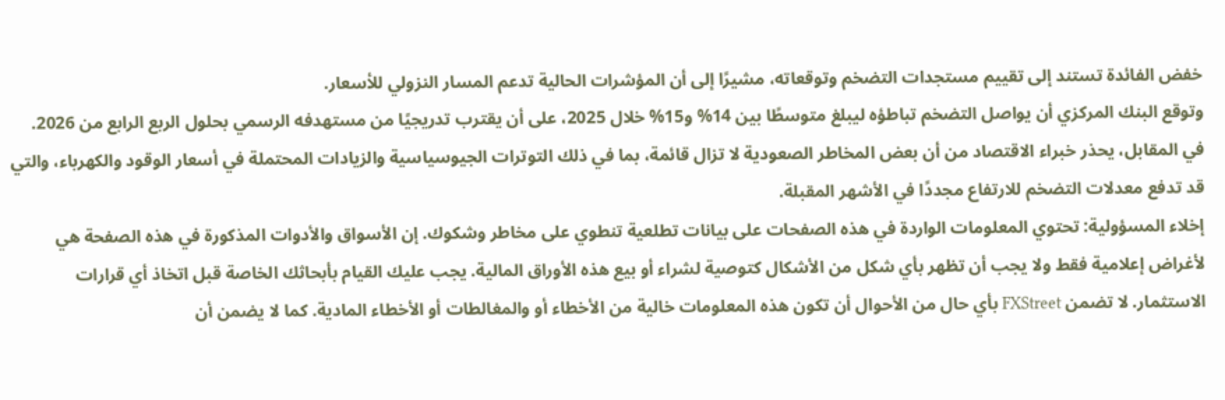خفض الفائدة تستند إلى تقييم مستجدات التضخم وتوقعاته، مشيرًا إلى أن المؤشرات الحالية تدعم المسار النزولي للأسعار.
وتوقع البنك المركزي أن يواصل التضخم تباطؤه ليبلغ متوسطًا بين 14% و15% خلال 2025، على أن يقترب تدريجيًا من مستهدفه الرسمي بحلول الربع الرابع من 2026. في المقابل، يحذر خبراء الاقتصاد من أن بعض المخاطر الصعودية لا تزال قائمة، بما في ذلك التوترات الجيوسياسية والزيادات المحتملة في أسعار الوقود والكهرباء، والتي قد تدفع معدلات التضخم للارتفاع مجددًا في الأشهر المقبلة.
إخلاء المسؤولية: تحتوي المعلومات الواردة في هذه الصفحات على بيانات تطلعية تنطوي على مخاطر وشكوك. إن الأسواق والأدوات المذكورة في هذه الصفحة هي لأغراض إعلامية فقط ولا يجب أن تظهر بأي شكل من الأشكال كتوصية لشراء أو بيع هذه الأوراق المالية. يجب عليك القيام بأبحاثك الخاصة قبل اتخاذ أي قرارات الاستثمار. لا تضمن FXStreet بأي حال من الأحوال أن تكون هذه المعلومات خالية من الأخطاء أو والمغالطات أو الأخطاء المادية. كما لا يضمن أن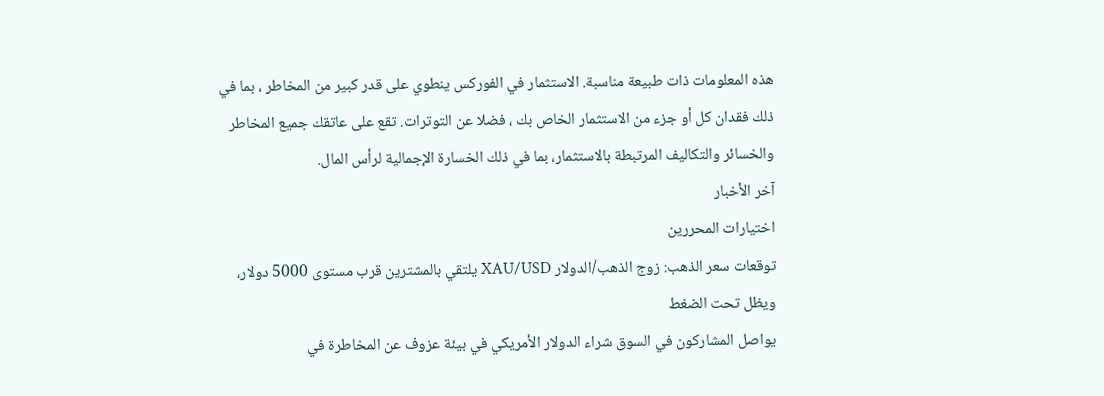هذه المعلومات ذات طبيعة مناسبة. الاستثمار في الفوركس ينطوي على قدر كبير من المخاطر ، بما في ذلك فقدان كل أو جزء من الاستثمار الخاص بك ، فضلا عن التوترات. تقع على عاتقك جميع المخاطر والخسائر والتكاليف المرتبطة بالاستثمار، بما في ذلك الخسارة الإجمالية لرأس المال.
آخر الأخبار
اختيارات المحررين
توقعات سعر الذهب: زوج الذهب/الدولار XAU/USD يلتقي بالمشترين قرب مستوى 5000 دولار، ويظل تحت الضغط
يواصل المشاركون في السوق شراء الدولار الأمريكي في بيئة عزوف عن المخاطرة في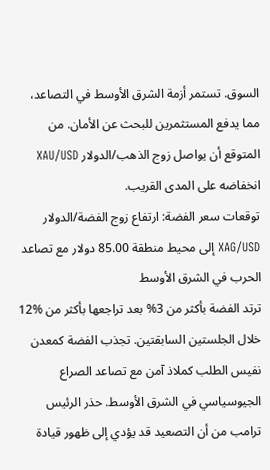السوق. تستمر أزمة الشرق الأوسط في التصاعد، مما يدفع المستثمرين للبحث عن الأمان. من المتوقع أن يواصل زوج الذهب/الدولار XAU/USD انخفاضه على المدى القريب.
توقعات سعر الفضة: ارتفاع زوج الفضة/الدولار XAG/USD إلى محيط منطقة 85.00 دولار مع تصاعد الحرب في الشرق الأوسط
ترتد الفضة بأكثر من 3% بعد تراجعها بأكثر من %12 خلال الجلستين السابقتين. تجذب الفضة كمعدن نفيس الطلب كملاذ آمن مع تصاعد الصراع الجيوسياسي في الشرق الأوسط. حذر الرئيس ترامب من أن التصعيد قد يؤدي إلى ظهور قيادة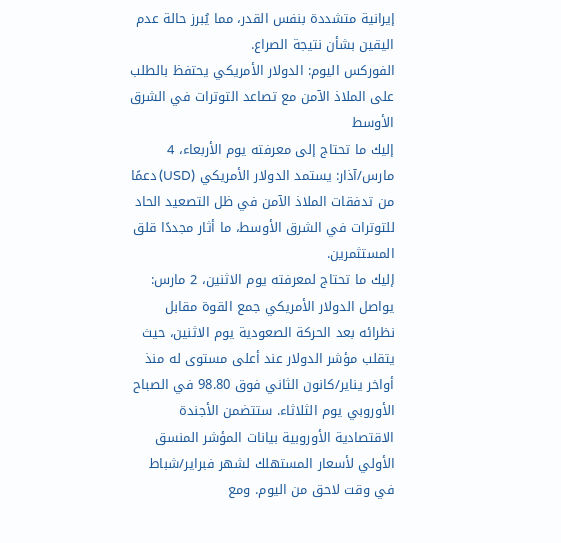إيرانية متشددة بنفس القدر، مما يُبرز حالة عدم اليقين بشأن نتيجة الصراع.
الفوركس اليوم: الدولار الأمريكي يحتفظ بالطلب على الملاذ الآمن مع تصاعد التوترات في الشرق الأوسط
إليك ما تحتاج إلى معرفته يوم الأربعاء، 4 مارس/آذار: يستمد الدولار الأمريكي (USD) دعمًا من تدفقات الملاذ الآمن في ظل التصعيد الحاد للتوترات في الشرق الأوسط، ما أثار مجددًا قلق المستثمرين.
إليك ما تحتاج لمعرفته يوم الاثنين، 2 مارس:
يواصل الدولار الأمريكي جمع القوة مقابل نظرائه بعد الحركة الصعودية يوم الاثنين، حيث يتقلب مؤشر الدولار عند أعلى مستوى له منذ أواخر يناير/كانون الثاني فوق 98.80 في الصباح الأوروبي يوم الثلاثاء. ستتضمن الأجندة الاقتصادية الأوروبية بيانات المؤشر المنسق الأولي لأسعار المستهلك لشهر فبراير/شباط في وقت لاحق من اليوم. ومع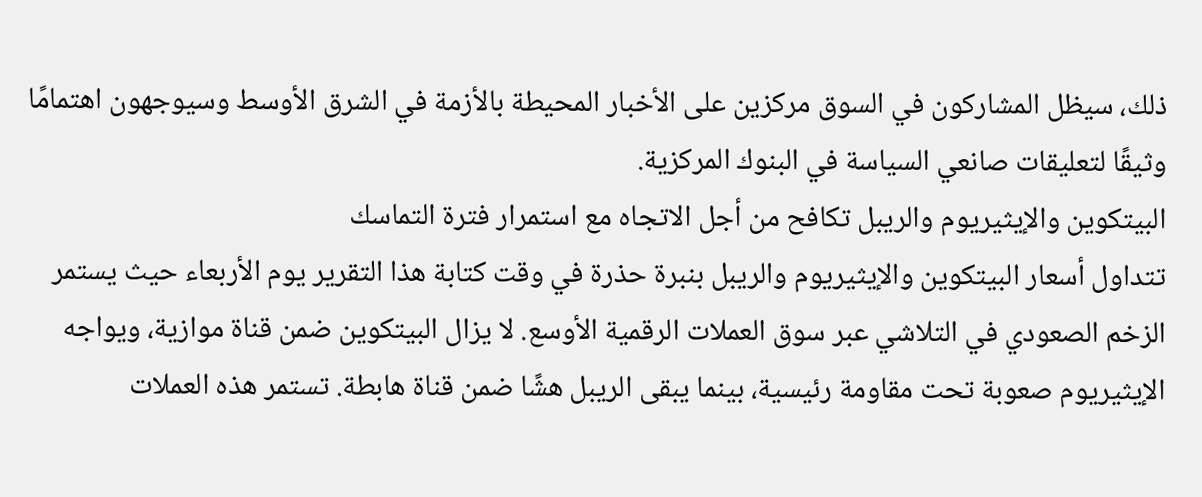ذلك، سيظل المشاركون في السوق مركزين على الأخبار المحيطة بالأزمة في الشرق الأوسط وسيوجهون اهتمامًا وثيقًا لتعليقات صانعي السياسة في البنوك المركزية.
البيتكوين والإيثيريوم والريبل تكافح من أجل الاتجاه مع استمرار فترة التماسك
تتداول أسعار البيتكوين والإيثيريوم والريبل بنبرة حذرة في وقت كتابة هذا التقرير يوم الأربعاء حيث يستمر الزخم الصعودي في التلاشي عبر سوق العملات الرقمية الأوسع. لا يزال البيتكوين ضمن قناة موازية، ويواجه الإيثيريوم صعوبة تحت مقاومة رئيسية، بينما يبقى الريبل هشًا ضمن قناة هابطة. تستمر هذه العملات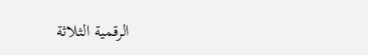الرقمية الثلاثة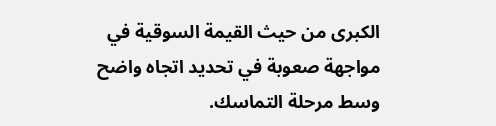الكبرى من حيث القيمة السوقية في مواجهة صعوبة في تحديد اتجاه واضح وسط مرحلة التماسك.